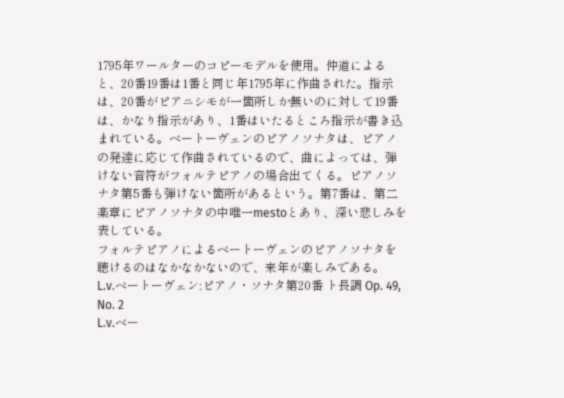1795年ワールターのコピーモデルを使用。仲道によると、20番19番は1番と同じ年1795年に作曲された。指示は、20番がピアニシモが一箇所しか無いのに対して19番は、かなり指示があり、1番はいたるところ指示が書き込まれている。ベートーヴェンのピアノソナタは、ピアノの発達に応じて作曲されているので、曲によっては、弾けない音符がフォルテピアノの場合出てくる。ピアノソナタ第5番も弾けない箇所があるという。第7番は、第二楽章にピアノソナタの中唯一mestoとあり、深い悲しみを表している。
フォルテピアノによるベートーヴェンのピアノソナタを聴けるのはなかなかないので、来年が楽しみである。
L.v.ベートーヴェン:ピアノ・ソナタ第20番 ト長調 Op. 49, No. 2
L.v.ベー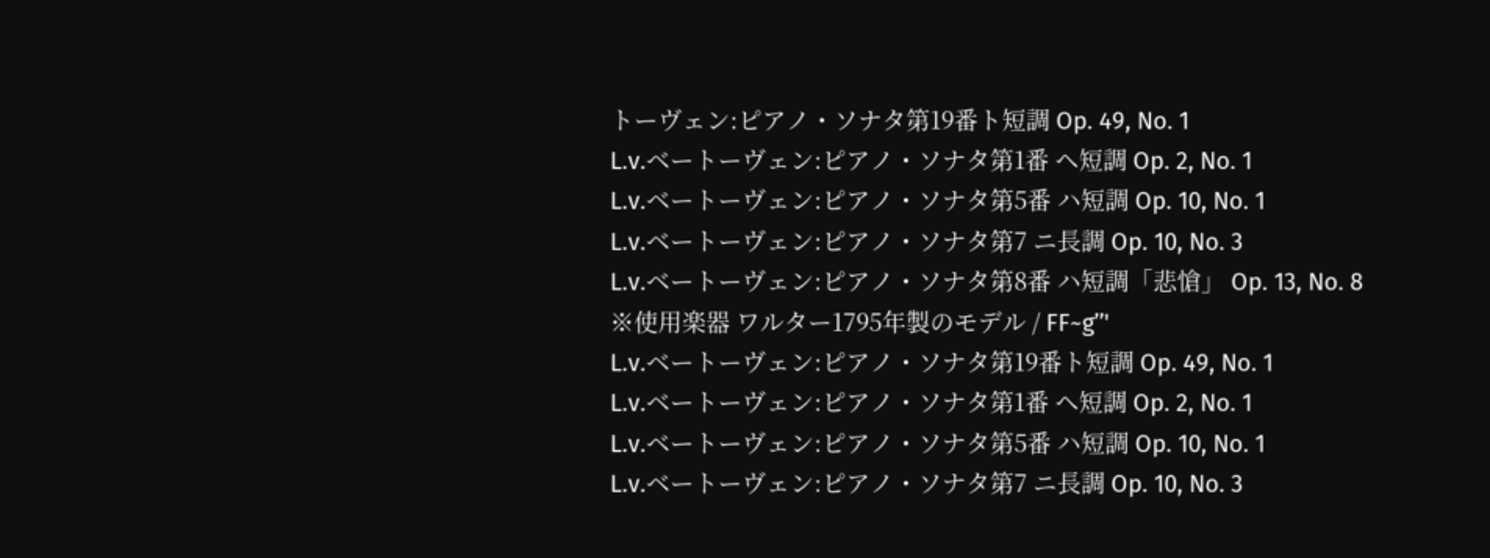トーヴェン:ピアノ・ソナタ第19番ト短調 Op. 49, No. 1
L.v.ベートーヴェン:ピアノ・ソナタ第1番 ヘ短調 Op. 2, No. 1
L.v.ベートーヴェン:ピアノ・ソナタ第5番 ハ短調 Op. 10, No. 1
L.v.ベートーヴェン:ピアノ・ソナタ第7 ニ長調 Op. 10, No. 3
L.v.ベートーヴェン:ピアノ・ソナタ第8番 ハ短調「悲愴」 Op. 13, No. 8
※使用楽器 ワルター1795年製のモデル / FF~g’’'
L.v.ベートーヴェン:ピアノ・ソナタ第19番ト短調 Op. 49, No. 1
L.v.ベートーヴェン:ピアノ・ソナタ第1番 ヘ短調 Op. 2, No. 1
L.v.ベートーヴェン:ピアノ・ソナタ第5番 ハ短調 Op. 10, No. 1
L.v.ベートーヴェン:ピアノ・ソナタ第7 ニ長調 Op. 10, No. 3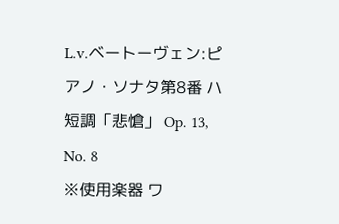L.v.ベートーヴェン:ピアノ・ソナタ第8番 ハ短調「悲愴」 Op. 13, No. 8
※使用楽器 ワ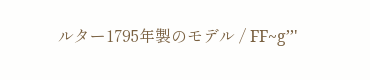ルター1795年製のモデル / FF~g’’'